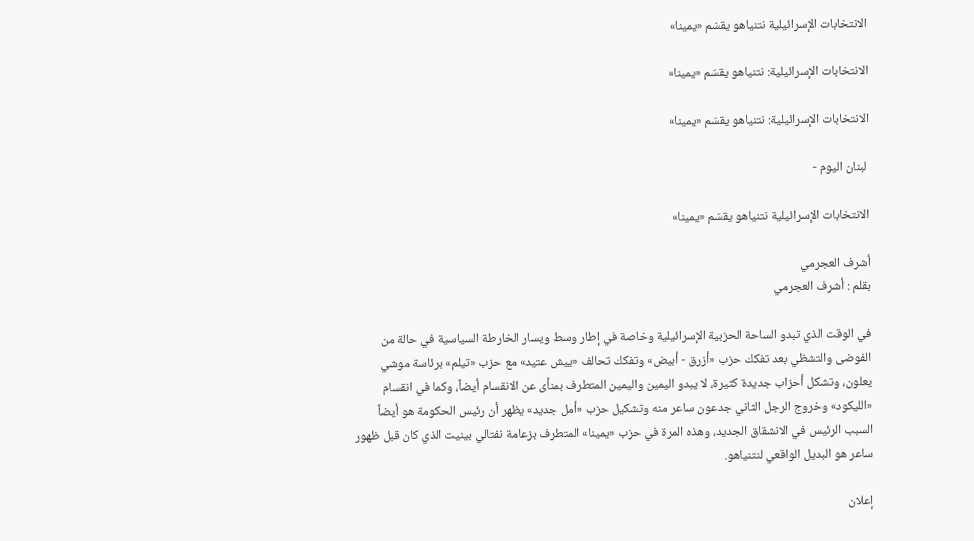الانتخابات الإسرائيلية نتنياهو يقسّم «يمينا»

الانتخابات الإسرائيلية: نتنياهو يقسّم «يمينا»

الانتخابات الإسرائيلية: نتنياهو يقسّم «يمينا»

 لبنان اليوم -

الانتخابات الإسرائيلية نتنياهو يقسّم «يمينا»

أشرف العجرمي
بقلم : أشرف العجرمي

في الوقت الذي تبدو الساحة الحزبية الإسرائيلية وخاصة في إطار وسط ويسار الخارطة السياسية في حالة من الفوضى والتشظي بعد تفكك حزب «أزرق - أبيض» وتفكك تحالف «ييش عتيد» مع حزب «تيلم» برئاسة موشي يعلون، وتشكل أحزاب جديدة كثيرة، لا يبدو اليمين واليمين المتطرف بمنأى عن الانقسام أيضاً، وكما في انقسام «الليكود» وخروج الرجل الثاني جدعون ساعر منه وتشكيل حزب «أمل جديد» يظهر أن رئيس الحكومة هو أيضاً السبب الرئيس في الانشقاق الجديد، وهذه المرة في حزب «يمينا» المتطرف بزعامة نفتالي بينيت الذي كان قبل ظهور ساعر هو البديل الواقعي لنتنياهو.

إعلان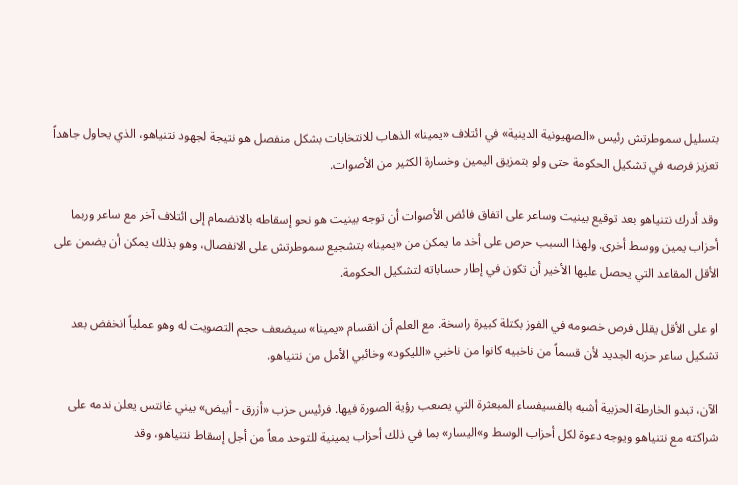بتسليل سموطرتش رئيس «الصهيونية الدينية» في ائتلاف «يمينا» الذهاب للانتخابات بشكل منفصل هو نتيجة لجهود نتنياهو، الذي يحاول جاهداً تعزيز فرصه في تشكيل الحكومة حتى ولو بتمزيق اليمين وخسارة الكثير من الأصوات.

وقد أدرك نتنياهو بعد توقيع بينيت وساعر على اتفاق فائض الأصوات أن توجه بينيت هو نحو إسقاطه بالانضمام إلى ائتلاف آخر مع ساعر وربما أحزاب يمين ووسط أخرى. ولهذا السبب حرص على أخد ما يمكن من «يمينا» بتشجيع سموطرتش على الانفصال، وهو بذلك يمكن أن يضمن على الأقل المقاعد التي يحصل عليها الأخير أن تكون في إطار حساباته لتشكيل الحكومة.

او على الأقل يقلل فرص خصومه في الفوز بكتلة كبيرة راسخة. مع العلم أن انقسام «يمينا» سيضعف حجم التصويت له وهو عملياً انخفض بعد تشكيل ساعر حزبه الجديد لأن قسماً من ناخبيه كانوا من ناخبي «الليكود» وخائبي الأمل من نتنياهو.

الآن، تبدو الخارطة الحزبية أشبه بالفسيفساء المبعثرة التي يصعب رؤية الصورة فيها. فرئيس حزب «أزرق - أبيض» بيني غانتس يعلن ندمه على شراكته مع نتنياهو ويوجه دعوة لكل أحزاب الوسط و»اليسار» بما في ذلك أحزاب يمينية للتوحد معاً من أجل إسقاط نتنياهو، وقد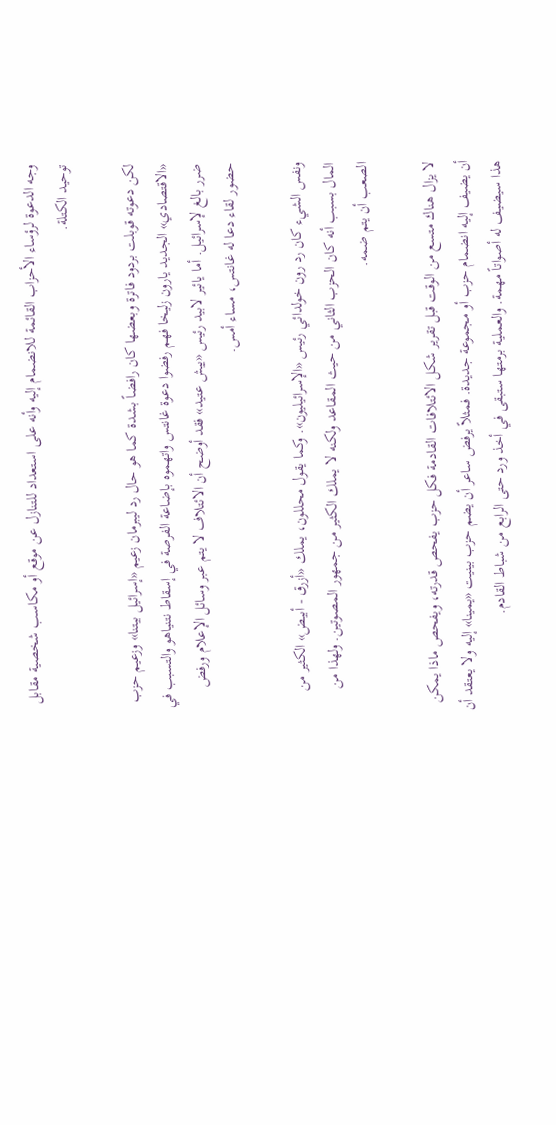وجه الدعوة لرؤساء الأحزاب القائمة للانضمام إليه وأنه على استعداد للتنازل عن موقع أو مكاسب شخصية مقابل توحيد الكتلة.

لكن دعوته قوبلت بردود فاترة وبعضها كان رافضاً بشدة كما هو حال رد ليبرمان زعيم «إسرائيل بيتنا» وزعيم حزب «الاقتصادي» الجديد يارون زليخا فهم رفضوا دعوة غانتس واتهموه بإضاعة الفرصة في إسقاط نتنياهو والتسبب في ضرر بالغ لإسرائيل. أما يائير لابيد رئيس «ييش عتيد» فقد أوضح أن الائتلاف لا يتم عبر وسائل الإعلام ورفض حضور لقاء دعا له غانتس، مساء أمس.

ونفس الشيء كان رد رون خولدائي رئيس «الإسرائيليون». وكما يقول محللون، يملك «أزرق - أبيض» الكثير من المال بسبب أنه كان الحزب الثاني من حيث المقاعد ولكنه لا يملك الكثير من جمهور المصوتين. ولهذا من الصعب أن يتم ضمه.

لا يزال هناك متسع من الوقت قبل تقرير شكل الائتلافات القادمة فكل حزب يفحص قدرته، ويفحص ماذا يمكن أن يضيف إليه انضمام حزب أو مجموعة جديدة. فمثلاً يرفض ساعر أن يضم حزب بينيت «يمينا» إليه ولا يعتقد أن هذا سيضيف له أصواتاً مهمة. والعملية برمتها ستبقى في أخذ ورد حتى الرابع من شباط القادم.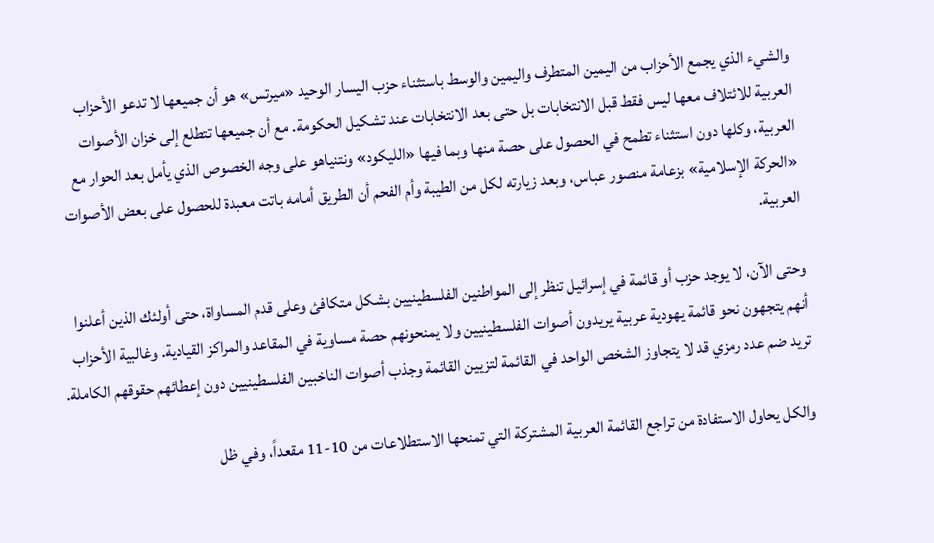والشيء الذي يجمع الأحزاب من اليمين المتطرف واليمين والوسط باستثناء حزب اليسار الوحيد «ميرتس» هو أن جميعها لا تدعو الأحزاب العربية للائتلاف معها ليس فقط قبل الانتخابات بل حتى بعد الانتخابات عند تشكيل الحكومة. مع أن جميعها تتطلع إلى خزان الأصوات العربية، وكلها دون استثناء تطمح في الحصول على حصة منها وبما فيها «الليكود» ونتنياهو على وجه الخصوص الذي يأمل بعد الحوار مع «الحركة الإسلامية» بزعامة منصور عباس، وبعد زيارته لكل من الطيبة وأم الفحم أن الطريق أمامه باتت معبدة للحصول على بعض الأصوات العربية.

وحتى الآن، لا يوجد حزب أو قائمة في إسرائيل تنظر إلى المواطنين الفلسطينيين بشكل متكافئ وعلى قدم المساواة، حتى أولئك الذين أعلنوا أنهم يتجهون نحو قائمة يهودية عربية يريدون أصوات الفلسطينيين ولا يمنحونهم حصة مساوية في المقاعد والمراكز القيادية. وغالبية الأحزاب تريد ضم عدد رمزي قد لا يتجاوز الشخص الواحد في القائمة لتزيين القائمة وجذب أصوات الناخبين الفلسطينيين دون إعطائهم حقوقهم الكاملة.

والكل يحاول الاستفادة من تراجع القائمة العربية المشتركة التي تمنحها الاستطلاعات من 10-11 مقعداً، وفي ظل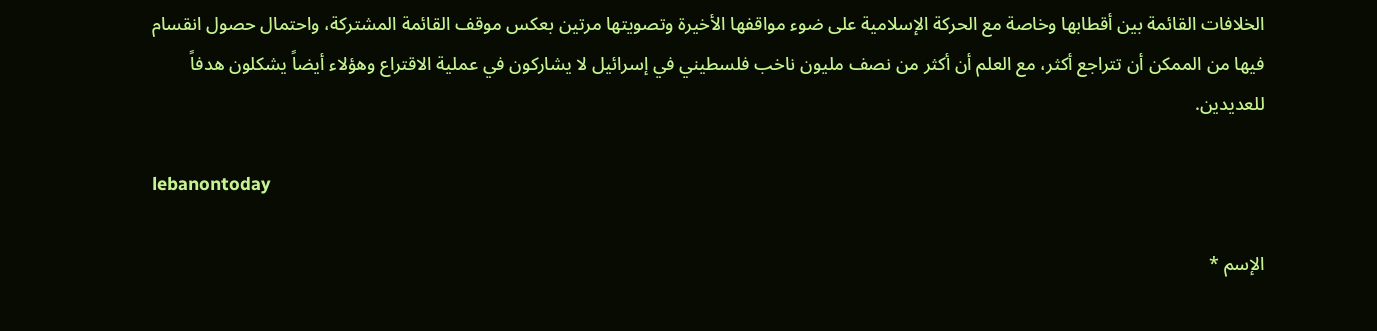الخلافات القائمة بين أقطابها وخاصة مع الحركة الإسلامية على ضوء مواقفها الأخيرة وتصويتها مرتين بعكس موقف القائمة المشتركة، واحتمال حصول انقسام فيها من الممكن أن تتراجع أكثر، مع العلم أن أكثر من نصف مليون ناخب فلسطيني في إسرائيل لا يشاركون في عملية الاقتراع وهؤلاء أيضاً يشكلون هدفاً للعديدين.

lebanontoday

الإسم *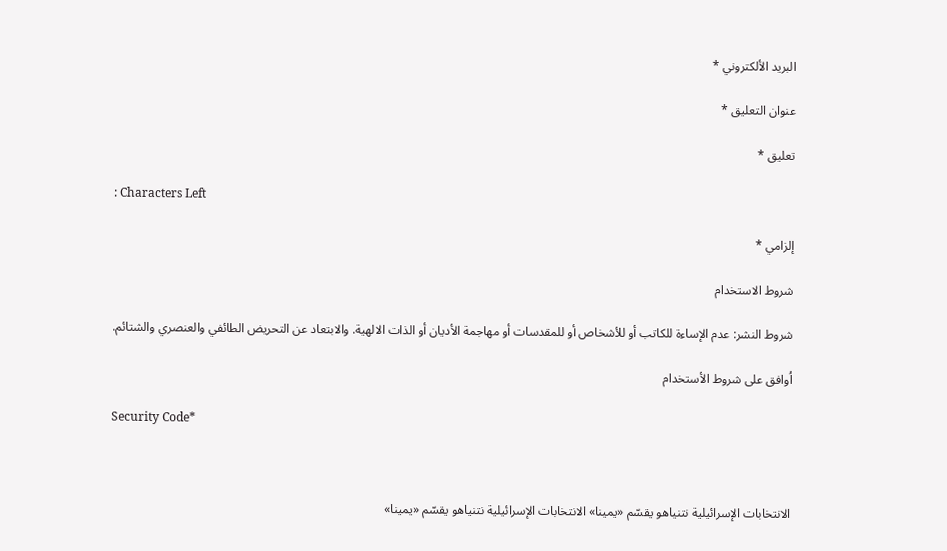البريد الألكتروني *

عنوان التعليق *

تعليق *

: Characters Left

إلزامي *

شروط الاستخدام

شروط النشر: عدم الإساءة للكاتب أو للأشخاص أو للمقدسات أو مهاجمة الأديان أو الذات الالهية. والابتعاد عن التحريض الطائفي والعنصري والشتائم.

اُوافق على شروط الأستخدام

Security Code*



الانتخابات الإسرائيلية نتنياهو يقسّم «يمينا» الانتخابات الإسرائيلية نتنياهو يقسّم «يمينا»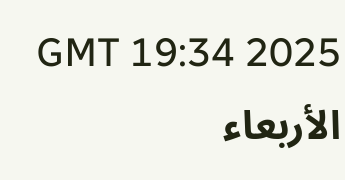GMT 19:34 2025 الأربعاء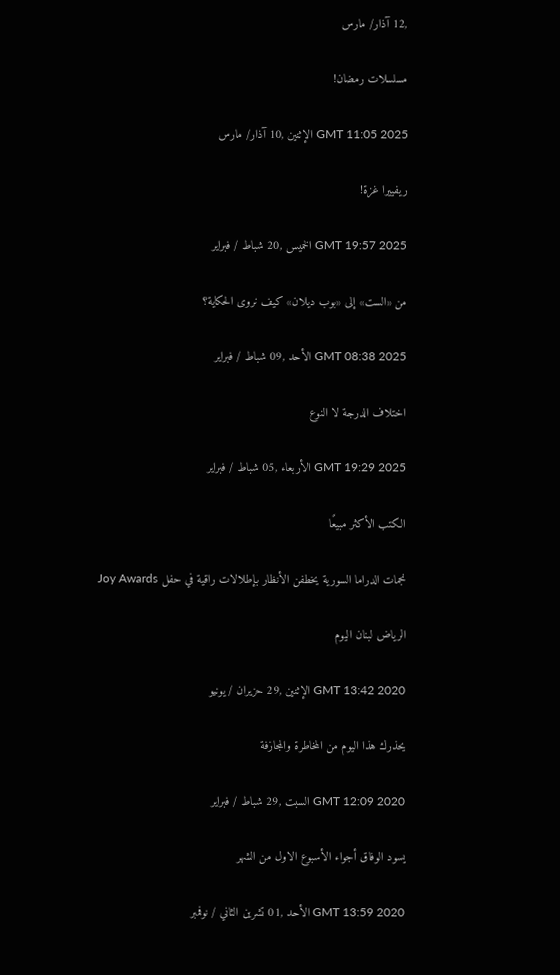,12 آذار/ مارس

مسلسلات رمضان!

GMT 11:05 2025 الإثنين ,10 آذار/ مارس

ريفييرا غزة!

GMT 19:57 2025 الخميس ,20 شباط / فبراير

من «الست» إلى «بوب ديلان» كيف نروى الحكاية؟

GMT 08:38 2025 الأحد ,09 شباط / فبراير

اختلاف الدرجة لا النوع

GMT 19:29 2025 الأربعاء ,05 شباط / فبراير

الكتب الأكثر مبيعًا

نجمات الدراما السورية يخطفن الأنظار بإطلالات راقية في حفل Joy Awards

الرياض لبنان اليوم

GMT 13:42 2020 الإثنين ,29 حزيران / يونيو

يحذرك هذا اليوم من المخاطرة والمجازفة

GMT 12:09 2020 السبت ,29 شباط / فبراير

يسود الوفاق أجواء الأسبوع الاول من الشهر

GMT 13:59 2020 الأحد ,01 تشرين الثاني / نوفمبر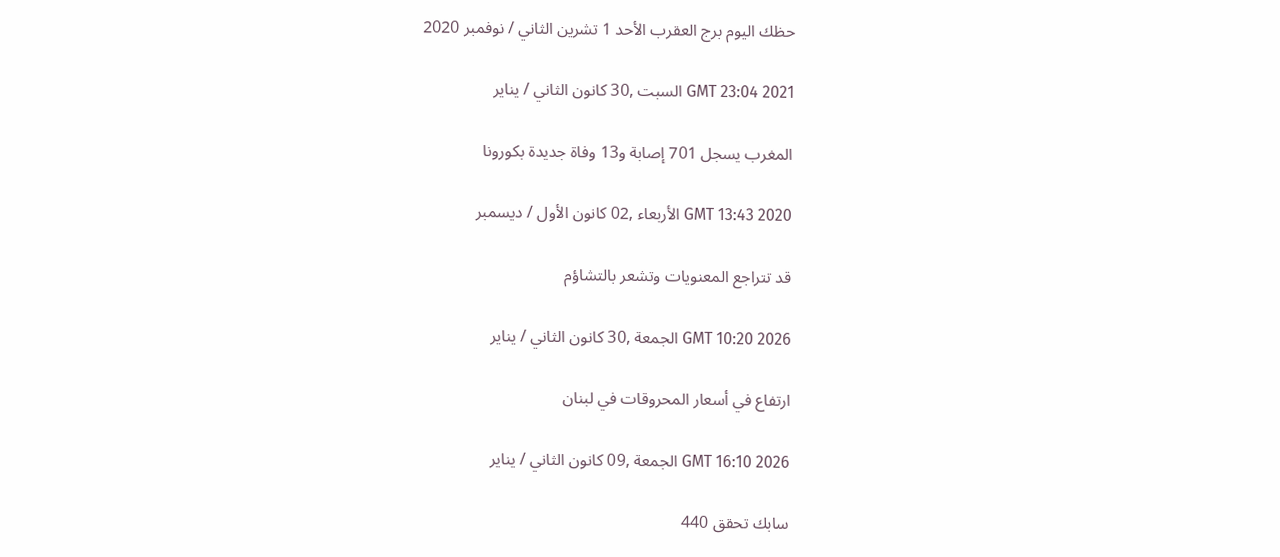حظك اليوم برج العقرب الأحد 1 تشرين الثاني / نوفمبر 2020

GMT 23:04 2021 السبت ,30 كانون الثاني / يناير

المغرب يسجل 701 إصابة و13 وفاة جديدة بكورونا

GMT 13:43 2020 الأربعاء ,02 كانون الأول / ديسمبر

قد تتراجع المعنويات وتشعر بالتشاؤم

GMT 10:20 2026 الجمعة ,30 كانون الثاني / يناير

ارتفاع في أسعار المحروقات في لبنان

GMT 16:10 2026 الجمعة ,09 كانون الثاني / يناير

سابك تحقق 440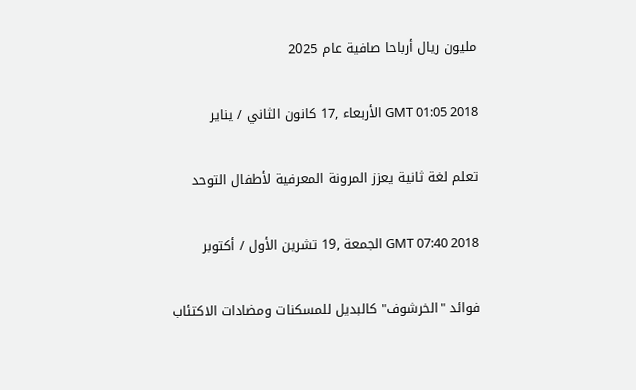مليون ريال أرباحا صافية عام 2025

GMT 01:05 2018 الأربعاء ,17 كانون الثاني / يناير

تعلم لغة ثانية يعزز المرونة المعرفية لأطفال التوحد

GMT 07:40 2018 الجمعة ,19 تشرين الأول / أكتوبر

فوائد "الخرشوف" كالبديل للمسكنات ومضادات الاكتئاب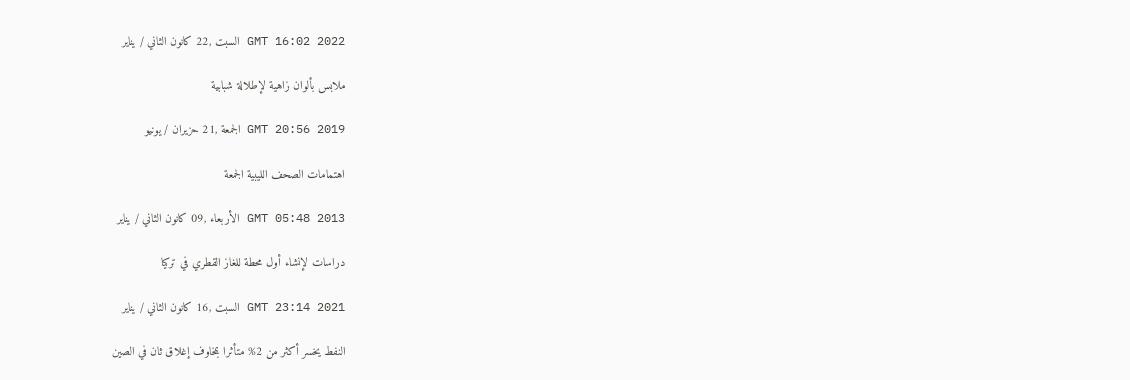GMT 16:02 2022 السبت ,22 كانون الثاني / يناير

ملابس بألوان زاهية لإطلالة شبابية

GMT 20:56 2019 الجمعة ,21 حزيران / يونيو

اهتمامات الصحف الليبية الجمعة

GMT 05:48 2013 الأربعاء ,09 كانون الثاني / يناير

دراسات لإنشاء أول محطة للغاز القطري في تركيا

GMT 23:14 2021 السبت ,16 كانون الثاني / يناير

النفط يخسر أكثر من 2% متأثرا بمخاوف إغلاق ثان في الصين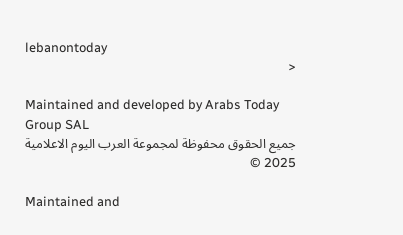lebanontoday
<

Maintained and developed by Arabs Today Group SAL
جميع الحقوق محفوظة لمجموعة العرب اليوم الاعلامية 2025 ©

Maintained and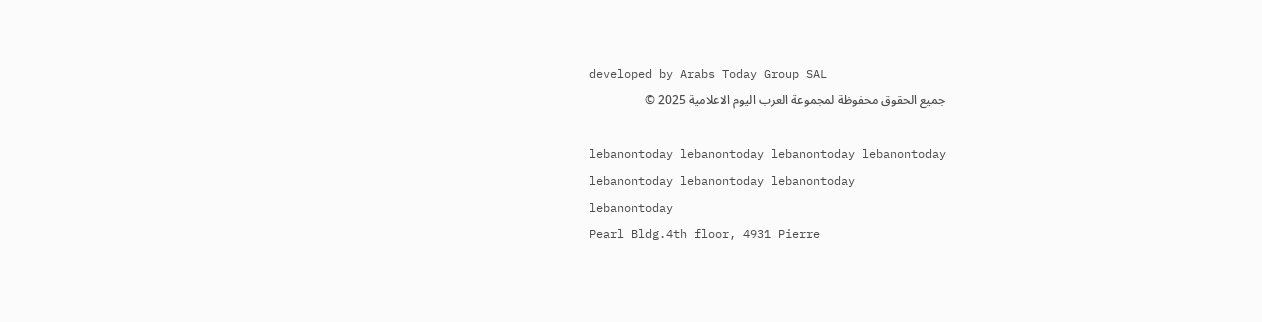developed by Arabs Today Group SAL
جميع الحقوق محفوظة لمجموعة العرب اليوم الاعلامية 2025 ©

lebanontoday lebanontoday lebanontoday lebanontoday
lebanontoday lebanontoday lebanontoday
lebanontoday
Pearl Bldg.4th floor, 4931 Pierre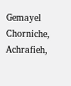Gemayel Chorniche, Achrafieh,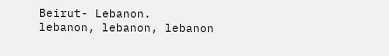Beirut- Lebanon.
lebanon, lebanon, lebanon